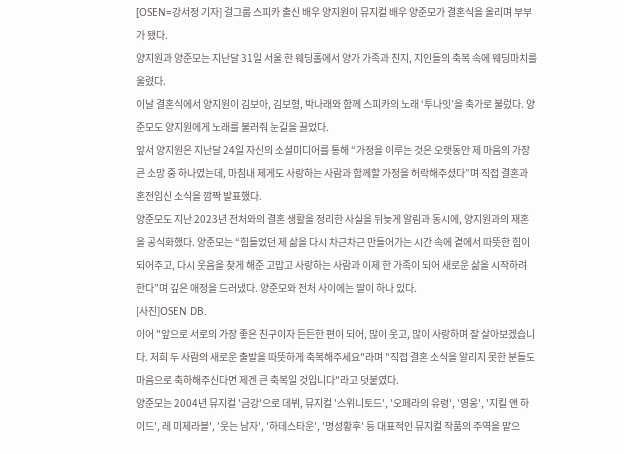[OSEN=강서정 기자] 걸그룹 스피카 출신 배우 양지원이 뮤지컬 배우 양준모가 결혼식을 올리며 부부가 됐다.
양지원과 양준모는 지난달 31일 서울 한 웨딩홀에서 양가 가족과 친지, 지인들의 축복 속에 웨딩마치를 울렸다.
이날 결혼식에서 양지원이 김보아, 김보형, 박나래와 함께 스피카의 노래 ‘투나잇’을 축가로 불렀다. 양준모도 양지원에게 노래를 불러줘 눈길을 끌었다.
앞서 양지원은 지난달 24일 자신의 소셜미디어를 통해 “가정을 이루는 것은 오랫동안 제 마음의 가장 큰 소망 중 하나였는데, 마침내 제게도 사랑하는 사람과 함께할 가정을 허락해주셨다”며 직접 결혼과 혼전임신 소식을 깜짝 발표했다.
양준모도 지난 2023년 전처와의 결혼 생활을 정리한 사실을 뒤늦게 알림과 동시에, 양지원과의 재혼을 공식화했다. 양준모는 “힘들었던 제 삶을 다시 차근차근 만들어가는 시간 속에 곁에서 따뜻한 힘이 되어주고, 다시 웃음을 찾게 해준 고맙고 사랑하는 사람과 이제 한 가족이 되어 새로운 삶을 시작하려 한다”며 깊은 애정을 드러냈다. 양준모와 전처 사이에는 딸이 하나 있다.
[사진]OSEN DB.
이어 "앞으로 서로의 가장 좋은 친구이자 든든한 편이 되어, 많이 웃고, 많이 사랑하며 잘 살아보겠습니다. 저희 두 사람의 새로운 출발을 따뜻하게 축복해주세요"라며 "직접 결혼 소식을 알리지 못한 분들도 마음으로 축하해주신다면 제겐 큰 축복일 것입니다"라고 덧붙였다.
양준모는 2004년 뮤지컬 '금강'으로 데뷔, 뮤지컬 '스위니토드', '오페라의 유령', '영웅', '지킬 앤 하이드', 레 미제라블', '웃는 남자', '하데스타운', '명성황후' 등 대표적인 뮤지컬 작품의 주역을 맡으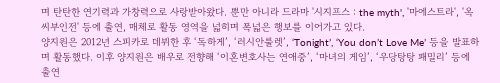며 탄탄한 연기력과 가창력으로 사랑받아왔다. 뿐만 아니라 드라마 '시지프스 : the myth', '마에스트라', '옥씨부인전' 등에 출연, 매체로 활동 영역을 넓히며 폭넓은 행보를 이어가고 있다.
양지원은 2012년 스피카로 데뷔한 후 ‘독하게’, ‘러시안룰렛’, ‘Tonight’, ‘You don’t Love Me’ 등을 발표하며 활동했다. 이후 양지원은 배우로 전향해 ‘이혼변호사는 연애중’, ‘마녀의 게임’, ‘우당탕탕 패밀리’ 등에 출연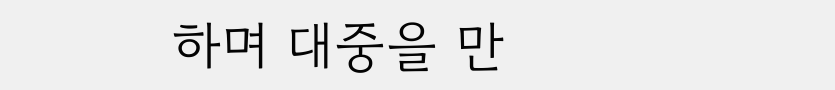하며 대중을 만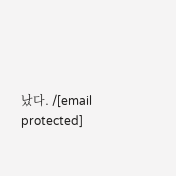났다. /[email protected]